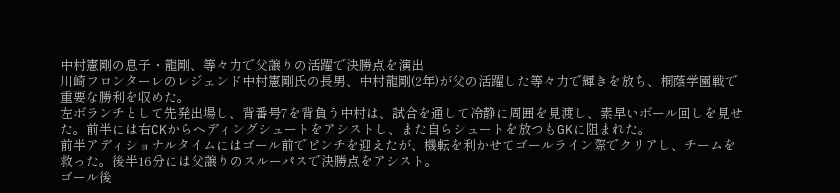中村憲剛の息子・龍剛、等々力で父譲りの活躍で決勝点を演出
川崎フロンターレのレジェンド中村憲剛氏の長男、中村龍剛(2年)が父の活躍した等々力で輝きを放ち、桐蔭学園戦で重要な勝利を収めた。
左ボランチとして先発出場し、背番号7を背負う中村は、試合を通して冷静に周囲を見渡し、素早いボール回しを見せた。前半には右CKからヘディングシュートをアシストし、また自らシュートを放つもGKに阻まれた。
前半アディショナルタイムにはゴール前でピンチを迎えたが、機転を利かせてゴールライン際でクリアし、チームを救った。後半16分には父譲りのスルーパスで決勝点をアシスト。
ゴール後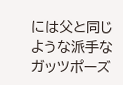には父と同じような派手なガッツポーズ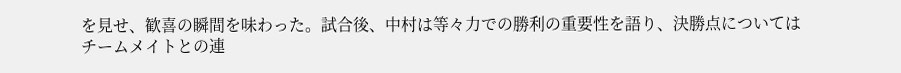を見せ、歓喜の瞬間を味わった。試合後、中村は等々力での勝利の重要性を語り、決勝点についてはチームメイトとの連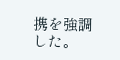携を強調した。